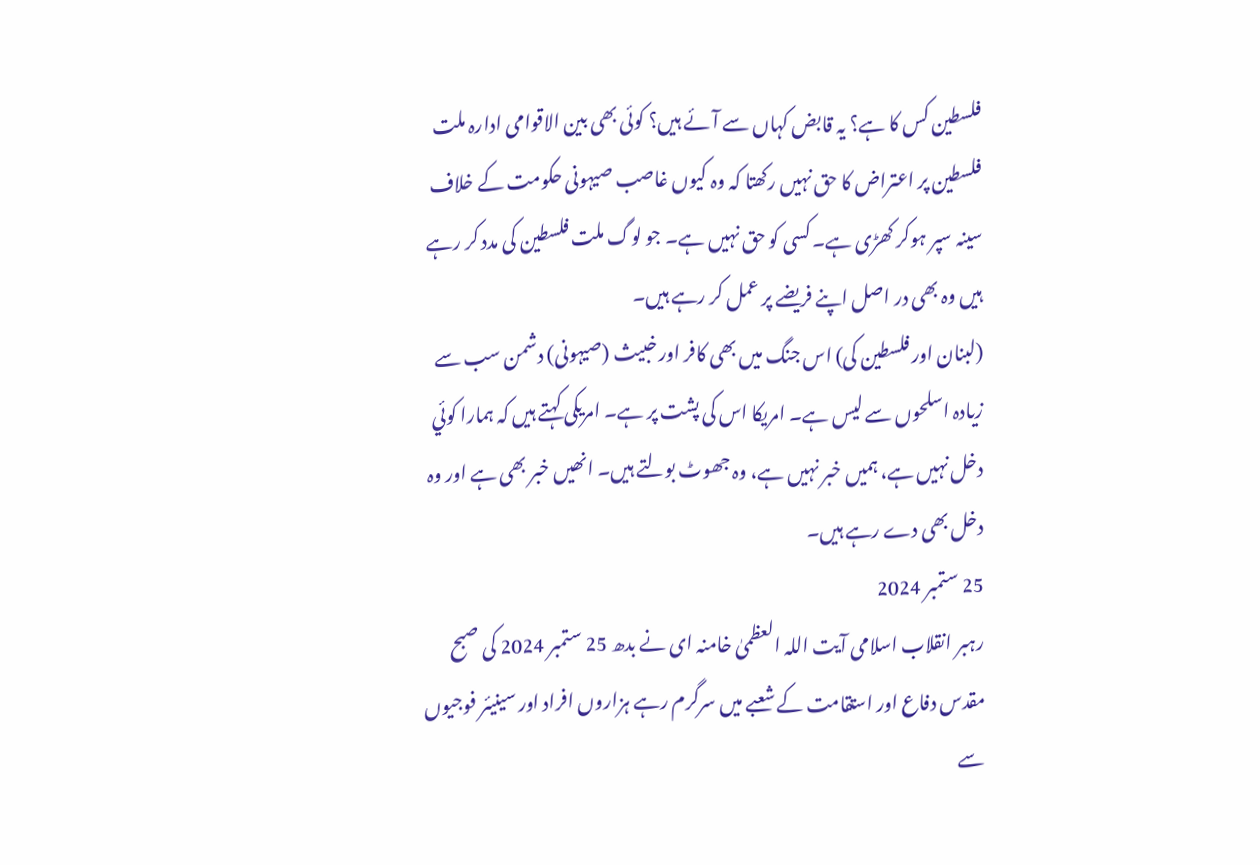فلسطین کس کا ہے؟ یہ قابض کہاں سے آئے ہیں؟ کوئی بھی بین الاقوامی ادارہ ملت فلسطین پر اعتراض کا حق نہیں رکھتا کہ وہ کیوں غاصب صیہونی حکومت کے خلاف سینہ سپر ہوکر کھڑی ہے۔ کسی کو حق نہیں ہے۔ جو لوگ ملت فلسطین کی مدد کر رہے ہیں وہ بھی در اصل اپنے فریضے پر عمل کر رہے ہیں۔
(لبنان اور فلسطین کی) اس جنگ میں بھی کافر اور خبیث (صیہونی) دشمن سب سے زیادہ اسلحوں سے لیس ہے۔ امریکا اس کی پشت پر ہے۔ امریکی کہتے ہیں کہ ہمارا کوئي دخل نہیں ہے، ہمیں خبر نہیں ہے، وہ جھوٹ بولتے ہیں۔ انھیں خبر بھی ہے اور وہ دخل بھی دے رہے ہیں۔
25 ستمبر 2024
رہبر انقلاب اسلامی آیت اللہ العظمیٰ خامنہ ای نے بدھ 25 ستمبر 2024 کی صبح مقدس دفاع اور استقامت کے شعبے میں سرگرم رہے ہزاروں افراد اور سینیئر فوجیوں سے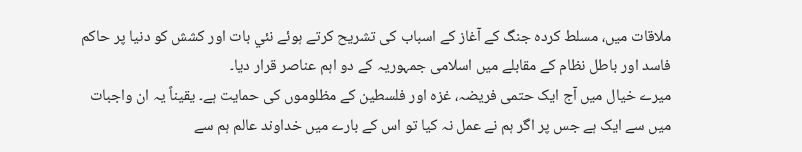ملاقات میں، مسلط کردہ جنگ کے آغاز کے اسباب کی تشریح کرتے ہوئے نئي بات اور کشش کو دنیا پر حاکم فاسد اور باطل نظام کے مقابلے میں اسلامی جمہوریہ کے دو اہم عناصر قرار دیا۔
میرے خیال میں آج ایک حتمی فریضہ، غزہ اور فلسطین کے مظلوموں کی حمایت ہے۔ یقیناً یہ ان واجبات میں سے ایک ہے جس پر اگر ہم نے عمل نہ کیا تو اس کے بارے میں خداوند عالم ہم سے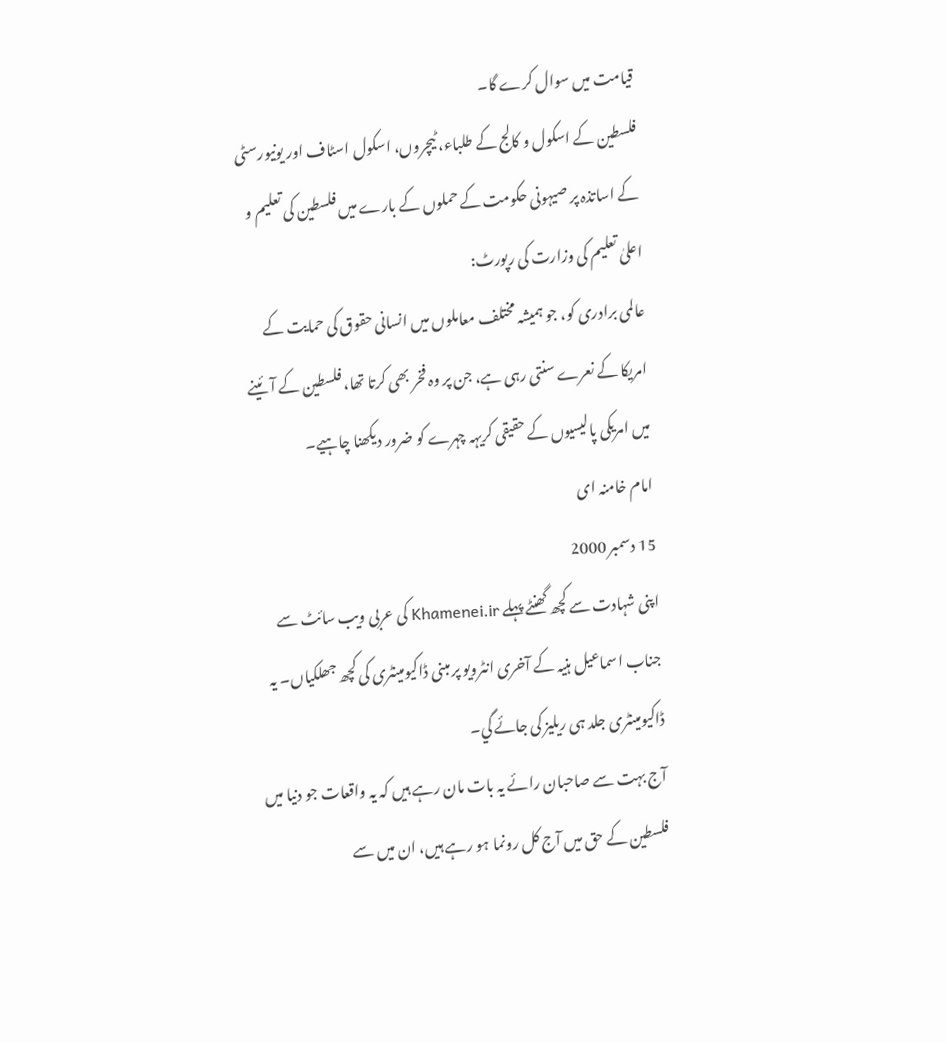قیامت میں سوال کرے گا۔
فلسطین کے اسکول و کالج کے طلباء، ٹیچروں، اسکول اسٹاف اور یونیورسٹی کے اساتذہ پر صیہونی حکومت کے حملوں کے بارے میں فلسطین کی تعلیم و اعلیٰ تعلیم کی وزارت کی رپورٹ:
عالمی برادری کو، جو ہمیشہ مختلف معاملوں میں انسانی حقوق کی حمایت کے امریکا کے نعرے سنتی رہی ہے، جن پر وہ فخر بھی کرتا تھا، فلسطین کے آئينے میں امریکی پالیسیوں کے حقیقی کریہہ چہرے کو ضرور دیکھنا چاہیے۔
امام خامنہ ای
15 دسمبر 2000
اپنی شہادت سے کچھ گھنٹے پہلے Khamenei.ir کی عربی ویب سائٹ سے جناب اسماعیل ہنیہ کے آخری انٹرویو پر مبنی ڈاکیومینٹری کی کچھ جھلکیاں۔ یہ ڈاکیومینٹری جلد ہی ریلیز کی جائے گي۔
آج بہت سے صاحبان رائے یہ بات مان رہے ہیں کہ یہ واقعات جو دنیا میں فلسطین کے حق میں آج کل رونما ہو رہے ہیں، ان میں سے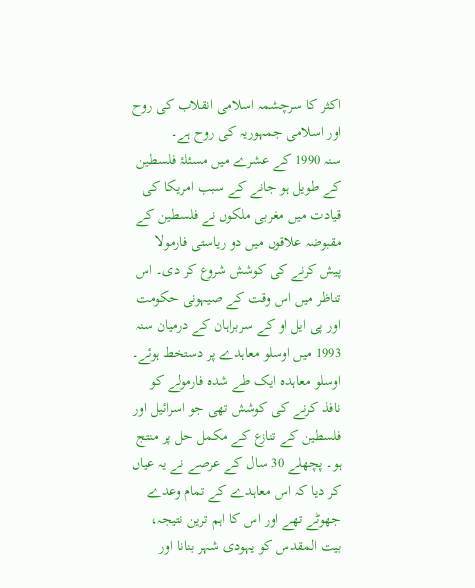اکثر کا سرچشمہ اسلامی انقلاب کی روح اور اسلامی جمہوریہ کی روح ہے۔
سنہ 1990 کے عشرے میں مسئلۂ فلسطین کے طویل ہو جانے کے سبب امریکا کی قیادت میں مغربی ملکوں نے فلسطین کے مقبوضہ علاقوں میں دو ریاستی فارمولا پیش کرنے کی کوشش شروع کر دی۔ اس تناظر میں اس وقت کے صیہونی حکومت اور پی ایل او کے سربراہان کے درمیان سنہ 1993 میں اوسلو معاہدے پر دستخط ہوئے۔ اوسلو معاہدہ ایک طے شدہ فارمولے کو نافذ کرنے کی کوشش تھی جو اسرائيل اور فلسطین کے تنازع کے مکمل حل پر منتج ہو۔ پچھلے 30 سال کے عرصے نے یہ عیاں کر دیا کہ اس معاہدے کے تمام وعدے جھوٹے تھے اور اس کا اہم ترین نتیجہ، بیت المقدس کو یہودی شہر بنانا اور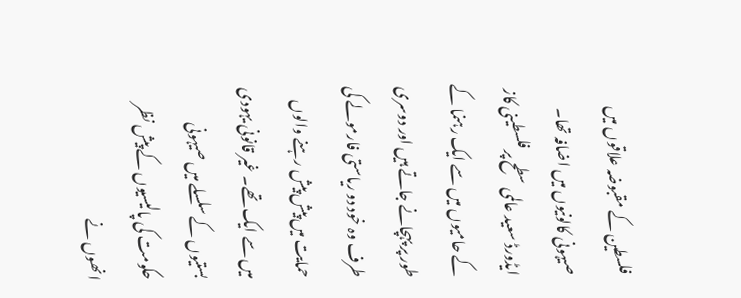فلسطین کے مقبوضہ علاقوں میں صیہونی کالونیوں میں اضافہ تھا۔ ایڈورڈ سعید عالمی سطح پر فلسطینی کاز کے حامیوں میں سے ایک رہنما کے طور پر پہچانے جاتے ہیں اور دوسری طرف وہ خود دو ریاستی فارمولے کی حمایت میں پیش پیش رہنے والوں میں سے ایک تھے۔ غیر قانونی یہودی بستیوں کے سلسلے میں صیہونی حکومت کی پالیسیوں کے پیش نظر انھوں نے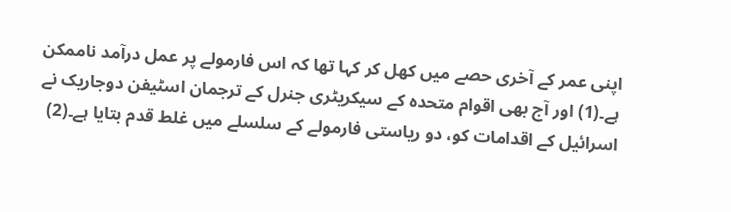اپنی عمر کے آخری حصے میں کھل کر کہا تھا کہ اس فارمولے پر عمل درآمد ناممکن ہے۔(1) اور آج بھی اقوام متحدہ کے سیکریٹری جنرل کے ترجمان اسٹیفن دوجاریک نے اسرائيل کے اقدامات کو، دو ریاستی فارمولے کے سلسلے میں غلط قدم بتایا ہے۔(2)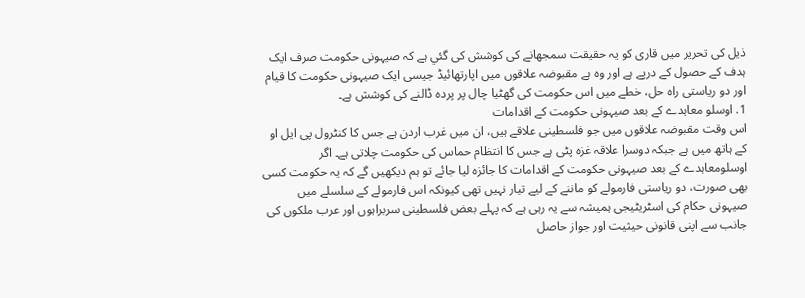ذیل کی تحریر میں قاری کو یہ حقیقت سمجھانے کی کوشش کی گئي ہے کہ صیہونی حکومت صرف ایک ہدف کے حصول کے درپے ہے اور وہ ہے مقبوضہ علاقوں میں اپارتھائيڈ جیسی ایک صیہونی حکومت کا قیام اور دو ریاستی راہ حل، خطے میں اس حکومت کی گھٹیا چال پر پردہ ڈالنے کی کوشش ہے۔
1. اوسلو معاہدے کے بعد صیہونی حکومت کے اقدامات
اس وقت مقبوضہ علاقوں میں جو فلسطینی علاقے ہیں، ان میں غرب اردن ہے جس کا کنٹرول پی ایل او کے ہاتھ میں ہے جبکہ دوسرا علاقہ غزہ پٹی ہے جس کا انتظام حماس کی حکومت چلاتی ہے۔ اگر اوسلومعاہدے کے بعد صیہونی حکومت کے اقدامات کا جائزہ لیا جائے تو ہم دیکھیں گے کہ یہ حکومت کسی بھی صورت، دو ریاستی فارمولے کو ماننے کے لیے تیار نہیں تھی کیونکہ اس فارمولے کے سلسلے میں صیہونی حکام کی اسٹریٹیجی ہمیشہ سے یہ رہی ہے کہ پہلے بعض فلسطینی سربراہوں اور عرب ملکوں کی جانب سے اپنی قانونی حیثیت اور جواز حاصل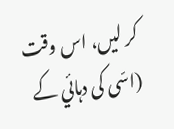کر لیں، اس وقت (اسّی کی دہائي کے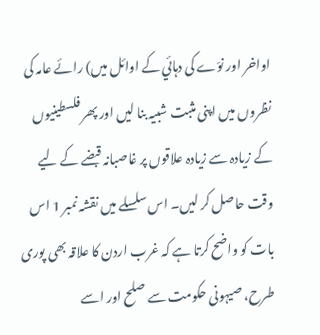اواخر اور نوّے کی دہائي کے اوائل میں) رائے عامہ کی نظروں میں اپنی مثبت شبیہ بنا لیں اور پھر فلسطینیوں کے زیادہ سے زیادہ علاقوں پر غاصبانہ قبضے کے لیے وقت حاصل کر لیں۔ اس سلسلے میں نقشہ نمبر 1 اس بات کو واضح کرتا ہے کہ غرب اردن کا علاقہ بھی پوری طرح، صیہونی حکومت سے صلح اور اسے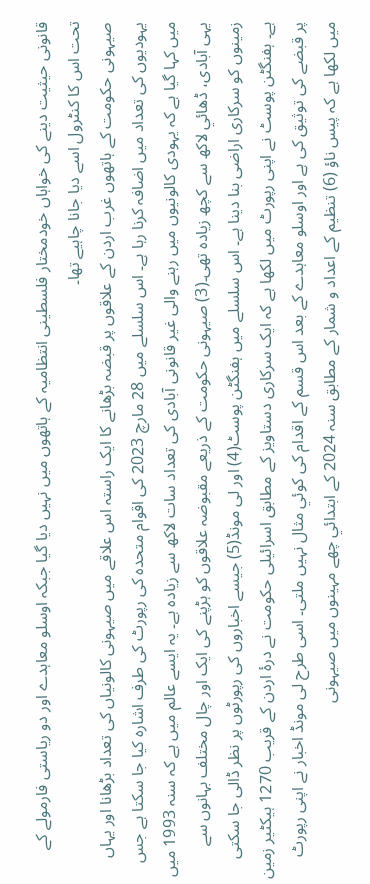قانونی حیثیت دینے کی خواہاں خودمختار فلسطینی انتظامیہ کے ہاتھوں میں نہیں دیا گيا جبکہ اوسلو معاہدے اور دو ریاستی فارمولے کے تحت اس کا کنٹرول اسے دیا جانا چاہیے تھا۔
صیہونی حکومت کے ہاتھوں غرب اردن کے علاقوں پر قبضہ بڑھانے کا ایک راستہ اس علاقے میں صیہونی کالونیاں کی تعداد بڑھانا اور یہاں یہودیوں کی تعداد میں اضافہ کرنا رہا ہے۔ اس سلسلے میں 28 مارچ 2023 کی اقوام متحدہ کی رپورٹ کی طرف اشارہ کیا جا سکتا ہے جس میں کہا گيا ہے کہ یہودی کالونیوں میں رہنے والی غیر قانونی آبادی کی تعداد سات لاکھ سے زیادہ ہے۔ یہ ایسے عالم میں ہے کہ سنہ 1993 میں یہی آبادی، ڈھائي لاکھ سے کچھ زیادہ تھی۔(3) صیہونی حکومت کے ذریعے مقبوضہ علاقوں کو ہڑپنے کی ایک اور چال مختلف بہانوں سے زمینوں کو سرکاری اراضی بنا دینا ہے۔ اس سلسلے میں ہفنگٹن پوسٹ(4) اور لی مونڈ(5) جیسے اخباروں کی رپورٹوں پر نظر ڈالی جا سکتی ہے۔ ہفنگٹن پوسٹ نے اپنی رپورٹ میں لکھا ہے کہ ایک سرکاری دستاویز کے مطابق اسرائيلی حکومت نے درۂ اردن کے قریب 1270 ہیکٹیر زمین پر قبضے کی توثیق کی ہے اور اوسلو معاہدے کے بعد اس قسم کے اقدام کی کوئي مثال نہیں ملتی۔ اسی طرح لی مونڈ اخبار نے اپنی رپورٹ میں لکھا ہے کہ پیس ناؤ (6) تنظیم کے اعداد و شمار کے مطابق سنہ 2024 کے ابتدائي چھے مہینوں میں صیہونی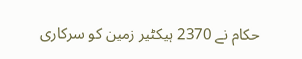حکام نے 2370 ہیکٹیر زمین کو سرکاری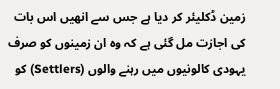زمین ڈکلیئر کر دیا ہے جس سے انھیں اس بات کی اجازت مل گئی ہے کہ وہ ان زمینوں کو صرف یہودی کالونیوں میں رہنے والوں (Settlers) کو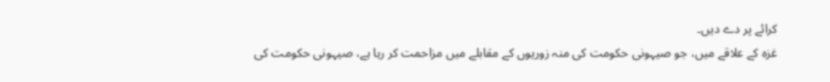کرائے پر دے دیں۔
غزہ کے علاقے میں، جو صیہونی حکومت کی منہ زوریوں کے مقابلے میں مزاحمت کر رہا ہے، صیہونی حکومت کی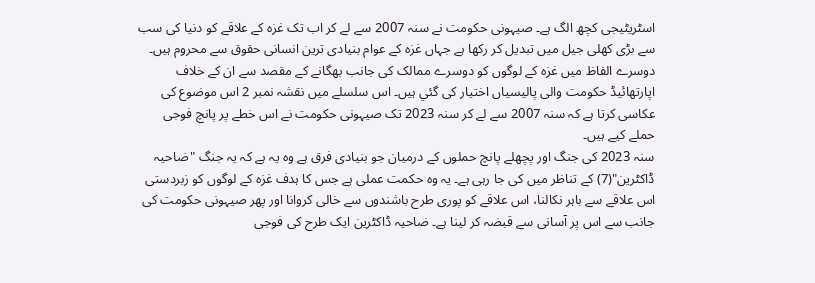اسٹریٹیجی کچھ الگ ہے۔ صیہونی حکومت نے سنہ 2007 سے لے کر اب تک غزہ کے علاقے کو دنیا کی سب سے بڑی کھلی جیل میں تبدیل کر رکھا ہے جہاں غزہ کے عوام بنیادی ترین انسانی حقوق سے محروم ہیں۔ دوسرے الفاظ میں غزہ کے لوگوں کو دوسرے ممالک کی جانب بھگانے کے مقصد سے ان کے خلاف اپارتھائيڈ حکومت والی پالیسیاں اختیار کی گئي ہیں۔ اس سلسلے میں نقشہ نمبر 2 اس موضوع کی عکاسی کرتا ہے کہ سنہ 2007 سے لے کر سنہ 2023 تک صیہونی حکومت نے اس خطے پر پانچ فوجی حملے کیے ہیں۔
سنہ 2023 کی جنگ اور پچھلے پانچ حملوں کے درمیان جو بنیادی فرق ہے وہ یہ ہے کہ یہ جنگ "ضاحیہ ڈاکٹرین"(7) کے تناظر میں کی جا رہی ہے۔ یہ وہ حکمت عملی ہے جس کا ہدف غزہ کے لوگوں کو زبردستی اس علاقے سے باہر نکالنا، اس علاقے کو پوری طرح باشندوں سے خالی کروانا اور پھر صیہونی حکومت کی جانب سے اس پر آسانی سے قبضہ کر لینا ہے۔ ضاحیہ ڈاکٹرین ایک طرح کی فوجی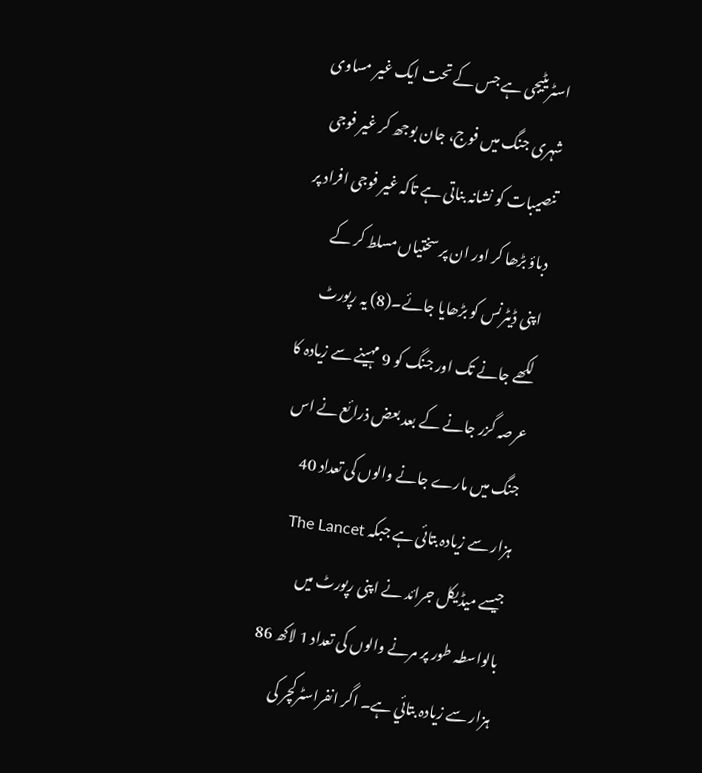اسٹریٹیجی ہے جس کے تحت ایک غیر مساوی شہری جنگ میں فوج، جان بوجھ کر غیر فوجی تنصیبات کو نشانہ بناتی ہے تاکہ غیر فوجی افراد پر دباؤ بڑھا کر اور ان پر سختیاں مسلط کر کے اپنی ڈیٹرنس کو بڑھایا جائے۔(8) یہ رپورٹ لکھے جانے تک اور جنگ کو 9 مہینے سے زیادہ کا عرصہ گزر جانے کے بعد بعض ذرائع نے اس جنگ میں مارے جانے والوں کی تعداد 40 ہزار سے زیادہ بتائی ہے جبکہ The Lancet جیسے میڈیکل جرائد نے اپنی رپورٹ میں بالواسطہ طور پر مرنے والوں کی تعداد 1 لاکھ 86 ہزار سے زیادہ بتائي ہے۔ اگر انفراسٹرکچر کی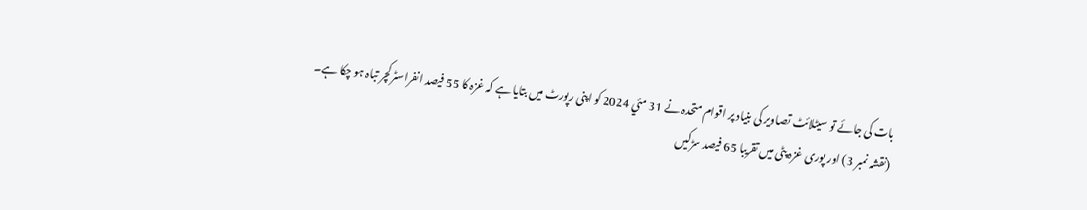بات کی جائے تو سیٹلائٹ تصاویر کی بنیاد پر اقوام متحدہ نے 31 مئي 2024 کو اپنی رپورٹ میں بتایا ہے کہ غزہ کا 55 فیصد انفراسٹرکچر تباہ ہو چکا ہے۔ (نقشہ نمبر 3) اور پوری غزہ پٹی میں تقریبا 65 فیصد سڑکیں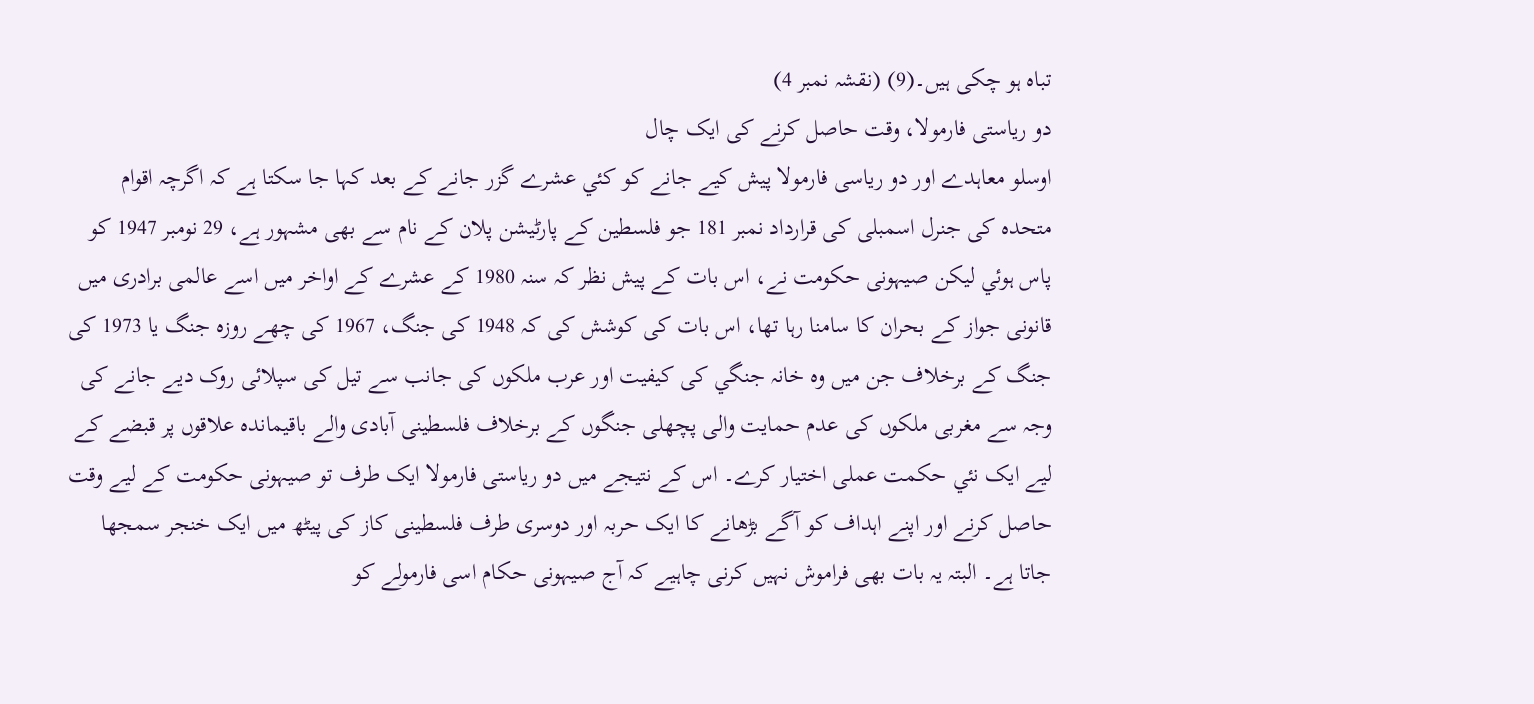تباہ ہو چکی ہیں۔(9) (نقشہ نمبر 4)
دو ریاستی فارمولا، وقت حاصل کرنے کی ایک چال
اوسلو معاہدے اور دو ریاسی فارمولا پیش کیے جانے کو کئي عشرے گزر جانے کے بعد کہا جا سکتا ہے کہ اگرچہ اقوام متحدہ کی جنرل اسمبلی کی قرارداد نمبر 181 جو فلسطین کے پارٹیشن پلان کے نام سے بھی مشہور ہے، 29 نومبر 1947 کو پاس ہوئي لیکن صیہونی حکومت نے، اس بات کے پیش نظر کہ سنہ 1980 کے عشرے کے اواخر میں اسے عالمی برادری میں قانونی جواز کے بحران کا سامنا رہا تھا، اس بات کی کوشش کی کہ 1948 کی جنگ، 1967 کی چھے روزہ جنگ یا 1973 کی جنگ کے برخلاف جن میں وہ خانہ جنگي کی کیفیت اور عرب ملکوں کی جانب سے تیل کی سپلائی روک دیے جانے کی وجہ سے مغربی ملکوں کی عدم حمایت والی پچھلی جنگوں کے برخلاف فلسطینی آبادی والے باقیماندہ علاقوں پر قبضے کے لیے ایک نئي حکمت عملی اختیار کرے۔ اس کے نتیجے میں دو ریاستی فارمولا ایک طرف تو صیہونی حکومت کے لیے وقت حاصل کرنے اور اپنے اہداف کو آگے بڑھانے کا ایک حربہ اور دوسری طرف فلسطینی کاز کی پیٹھ میں ایک خنجر سمجھا جاتا ہے۔ البتہ یہ بات بھی فراموش نہیں کرنی چاہیے کہ آج صیہونی حکام اسی فارمولے کو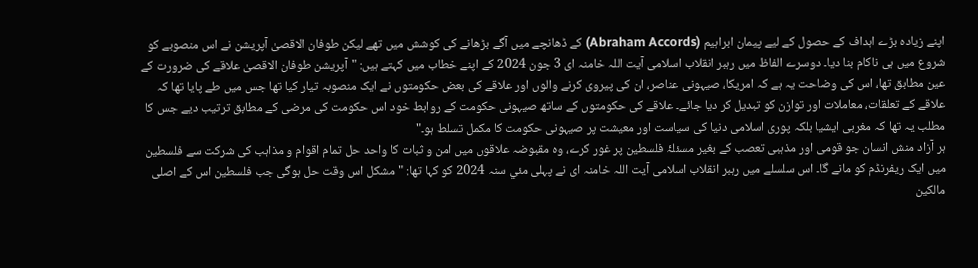اپنے زیادہ بڑے اہداف کے حصول کے لیے پیمان ابراہیم (Abraham Accords) کے ڈھانچے میں آگے بڑھانے کی کوشش میں تھے لیکن طوفان الاقصیٰ آپریشن نے اس منصوبے کو شروع میں ہی ناکام بنا دیا۔ دوسرے الفاظ میں رہبر انقلاب اسلامی آیت اللہ خامنہ ای 3 جون 2024 کے اپنے خطاب میں کہتے ہیں: "آپریشن طوفان الاقصیٰ علاقے کی ضرورت کے عین مطابق تھا، اس کی وضاحت یہ ہے کہ امریکا، صیہونی عناصر، ان کی پیروی کرنے والوں اور علاقے کی بعض حکومتوں نے ایک منصوبہ تیار کیا تھا جس میں طے پایا تھا کہ علاقے کے تعلقات، معاملات اور توازن کو تبدیل کر دیا جائے۔ علاقے کی حکومتوں کے ساتھ صیہونی حکومت کے روابط خود اس حکومت کی مرضی کے مطابق ترتیب دیے جس کا مطلب یہ تھا کہ مغربی ایشیا بلکہ پوری اسلامی دنیا کی سیاست اور معیشت پر صیہونی حکومت کا مکمل تسلط ہو۔"
ہر آزاد منش انسان جو قومی اور مذہبی تعصب کے بغیر مسئلۂ فلسطین پر غور کرے، وہ مقبوضہ علاقوں میں امن و ثبات کا واحد حل تمام اقوام و مذاہب کی شرکت سے فلسطین میں ایک ریفرنڈم کو مانے گا۔ اس سلسلے میں رہبر انقلاب اسلامی آيت اللہ خامنہ ای نے پہلی مئي سنہ 2024 کو کہا تھا: "مشکل اس وقت حل ہوگی جب فلسطین اس کے اصلی مالکین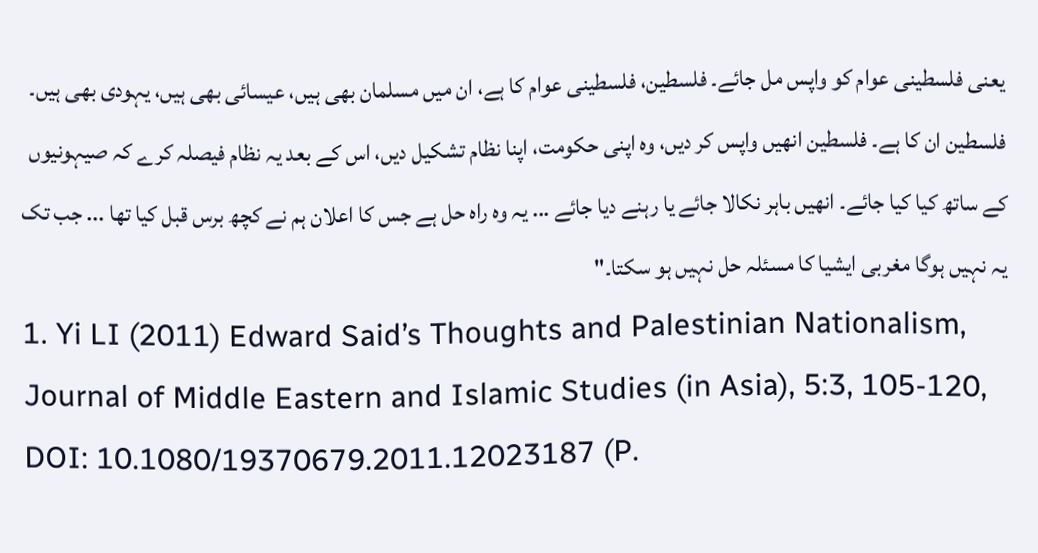یعنی فلسطینی عوام کو واپس مل جائے۔ فلسطین، فلسطینی عوام کا ہے، ان میں مسلمان بھی ہیں، عیسائی بھی ہیں، یہودی بھی ہیں۔ فلسطین ان کا ہے۔ فلسطین انھیں واپس کر دیں، وہ اپنی حکومت، اپنا نظام تشکیل دیں، اس کے بعد یہ نظام فیصلہ کرے کہ صیہونیوں کے ساتھ کیا کیا جائے۔ انھیں باہر نکالا جائے یا رہنے دیا جائے ... یہ وہ راہ حل ہے جس کا اعلان ہم نے کچھ برس قبل کیا تھا ... جب تک یہ نہیں ہوگا مغربی ایشیا کا مسئلہ حل نہیں ہو سکتا۔"
1. Yi LI (2011) Edward Said’s Thoughts and Palestinian Nationalism, Journal of Middle Eastern and Islamic Studies (in Asia), 5:3, 105-120, DOI: 10.1080/19370679.2011.12023187 (P.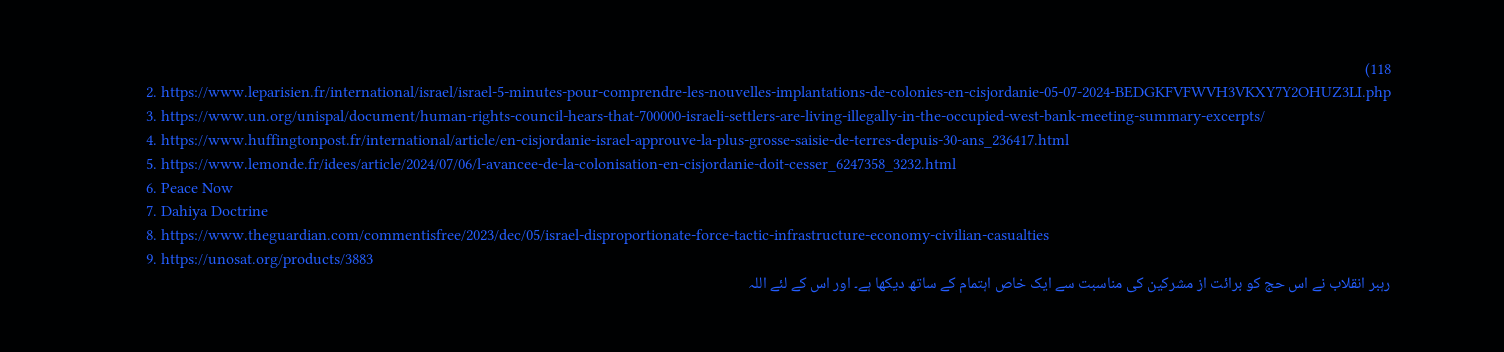118)
2. https://www.leparisien.fr/international/israel/israel-5-minutes-pour-comprendre-les-nouvelles-implantations-de-colonies-en-cisjordanie-05-07-2024-BEDGKFVFWVH3VKXY7Y2OHUZ3LI.php
3. https://www.un.org/unispal/document/human-rights-council-hears-that-700000-israeli-settlers-are-living-illegally-in-the-occupied-west-bank-meeting-summary-excerpts/
4. https://www.huffingtonpost.fr/international/article/en-cisjordanie-israel-approuve-la-plus-grosse-saisie-de-terres-depuis-30-ans_236417.html
5. https://www.lemonde.fr/idees/article/2024/07/06/l-avancee-de-la-colonisation-en-cisjordanie-doit-cesser_6247358_3232.html
6. Peace Now
7. Dahiya Doctrine
8. https://www.theguardian.com/commentisfree/2023/dec/05/israel-disproportionate-force-tactic-infrastructure-economy-civilian-casualties
9. https://unosat.org/products/3883
رہبر انقلاب نے اس حج کو برائت از مشرکین کی مناسبت سے ایک خاص اہتمام کے ساتھ دیکھا ہے۔ اور اس کے لئے اللہ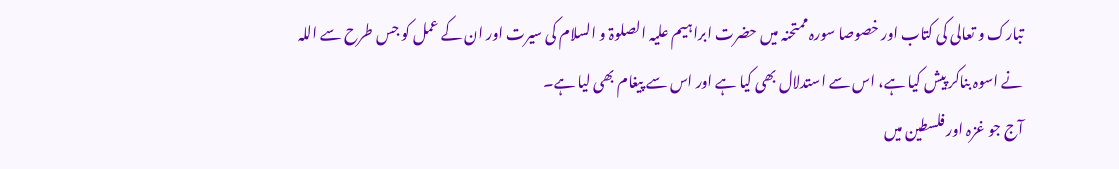تبارک و تعالی کی کتاب اور خصوصا سورہ ممتحنہ میں حضرت ابراہیم علیہ الصلوۃ و السلام کی سیرت اور ان کے عمل کو جس طرح سے اللہ نے اسوہ بناکر پیش کیا ہے، اس سے استدلال بھی کیا ہے اور اس سے پیغام بھی لیا ہے۔
آج جو غزہ اور فلسطین میں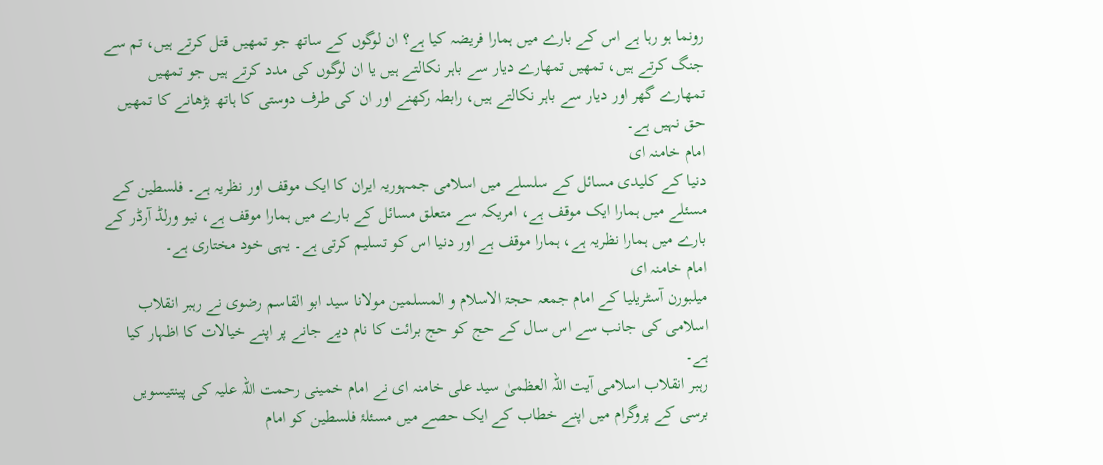رونما ہو رہا ہے اس کے بارے میں ہمارا فریضہ کیا ہے؟ ان لوگوں کے ساتھ جو تمھیں قتل کرتے ہیں، تم سے جنگ کرتے ہیں، تمھیں تمھارے دیار سے باہر نکالتے ہیں یا ان لوگوں کی مدد کرتے ہیں جو تمھیں تمھارے گھر اور دیار سے باہر نکالتے ہیں، رابطہ رکھنے اور ان کی طرف دوستی کا ہاتھ بڑھانے کا تمھیں حق نہیں ہے۔
امام خامنہ ای
دنیا کے کلیدی مسائل کے سلسلے میں اسلامی جمہوریہ ایران کا ایک موقف اور نظریہ ہے۔ فلسطین کے مسئلے میں ہمارا ایک موقف ہے، امریکہ سے متعلق مسائل کے بارے میں ہمارا موقف ہے، نیو ورلڈ آرڈر کے بارے میں ہمارا نظریہ ہے، ہمارا موقف ہے اور دنیا اس کو تسلیم کرتی ہے۔ یہی خود مختاری ہے۔
امام خامنہ ای
میلبورن آسٹریلیا کے امام جمعہ حجۃ الاسلام و المسلمین مولانا سید ابو القاسم رضوی نے رہبر انقلاب اسلامی کی جانب سے اس سال کے حج کو حج برائت کا نام دیے جانے پر اپنے خیالات کا اظہار کیا ہے۔
رہبر انقلاب اسلامی آيت اللہ العظمیٰ سید علی خامنہ ای نے امام خمینی رحمت اللہ علیہ کی پینتیسویں برسی کے پروگرام میں اپنے خطاب کے ایک حصے میں مسئلۂ فلسطین کو امام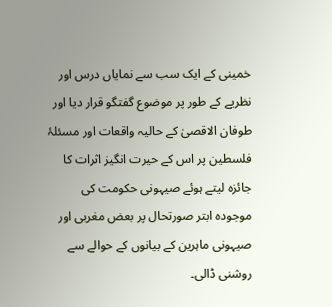خمینی کے ایک سب سے نمایاں درس اور نظریے کے طور پر موضوع گفتگو قرار دیا اور طوفان الاقصیٰ کے حالیہ واقعات اور مسئلۂ فلسطین پر اس کے حیرت انگیز اثرات کا جائزہ لیتے ہوئے صیہونی حکومت کی موجودہ ابتر صورتحال پر بعض مغربی اور صیہونی ماہرین کے بیانوں کے حوالے سے روشنی ڈالی۔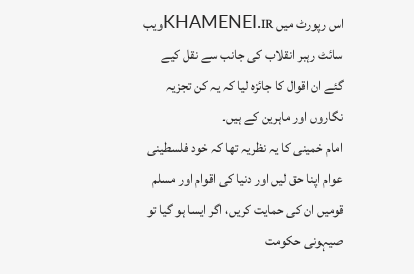اس رپورٹ میں KHAMENEI.IRویب سائٹ رہبر انقلاب کی جانب سے نقل کیے گئے ان اقوال کا جائزہ لیا کہ یہ کن تجزیہ نگاروں اور ماہرین کے ہیں۔
امام خمینی کا یہ نظریہ تھا کہ خود فلسطینی عوام اپنا حق لیں اور دنیا کی اقوام اور مسلم قومیں ان کی حمایت کریں، اگر ایسا ہو گیا تو صیہونی حکومت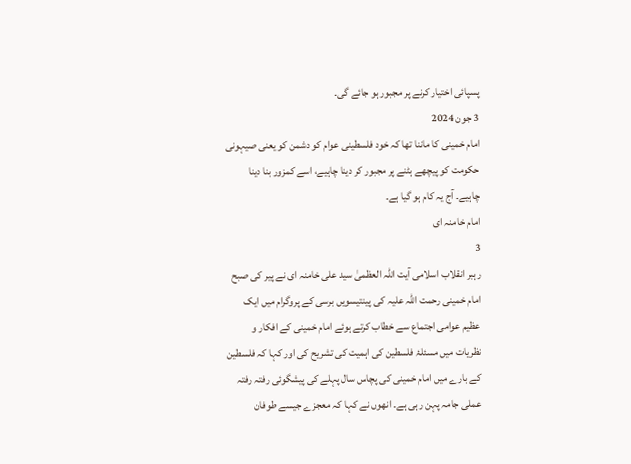پسپائی اختیار کرنے پر مجبور ہو جائے گی۔
3 جون 2024
امام خمینی کا ماننا تھا کہ خود فلسطینی عوام کو دشمن کو یعنی صیہونی حکومت کو پیچھے ہٹنے پر مجبور کر دینا چاہیے، اسے کمزور بنا دینا چاہیے۔ آج یہ کام ہو گيا ہے۔
امام خامنہ ای
3
رہبر انقلاب اسلامی آیت اللہ العظمیٰ سید علی خامنہ ای نے پیر کی صبح امام خمینی رحمت اللہ علیہ کی پینتیسویں برسی کے پروگرام میں ایک عظیم عوامی اجتماع سے خطاب کرتے ہوئے امام خمینی کے افکار و نظریات میں مسئلۂ فلسطین کی اہمیت کی تشریح کی اور کہا کہ فلسطین کے بارے میں امام خمینی کی پچاس سال پہلے کی پیشگوئی رفتہ رفتہ عملی جامہ پہن رہی ہے۔ انھوں نے کہا کہ معجزے جیسے طوفان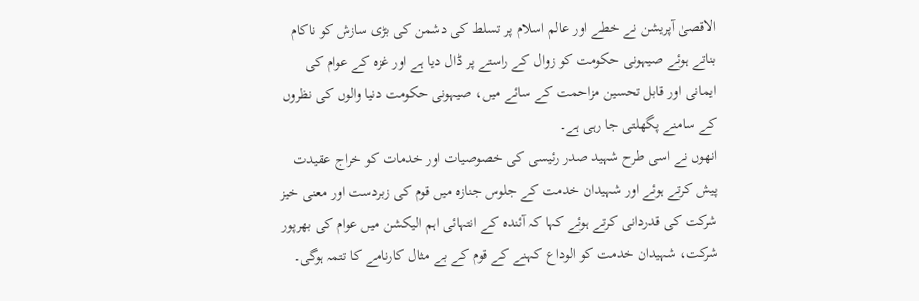الاقصیٰ آپریشن نے خطے اور عالم اسلام پر تسلط کی دشمن کی بڑی سازش کو ناکام بناتے ہوئے صیہونی حکومت کو زوال کے راستے پر ڈال دیا ہے اور غزہ کے عوام کی ایمانی اور قابل تحسین مزاحمت کے سائے میں، صیہونی حکومت دنیا والوں کی نظروں کے سامنے پگھلتی جا رہی ہے۔
انھوں نے اسی طرح شہید صدر رئیسی کی خصوصیات اور خدمات کو خراج عقیدت پیش کرتے ہوئے اور شہیدان خدمت کے جلوس جنازہ میں قوم کی زبردست اور معنی خیز شرکت کی قدردانی کرتے ہوئے کہا کہ آئندہ کے انتہائی اہم الیکشن میں عوام کی بھرپور شرکت، شہیدان خدمت کو الوداع کہنے کے قوم کے بے مثال کارنامے کا تتمہ ہوگی۔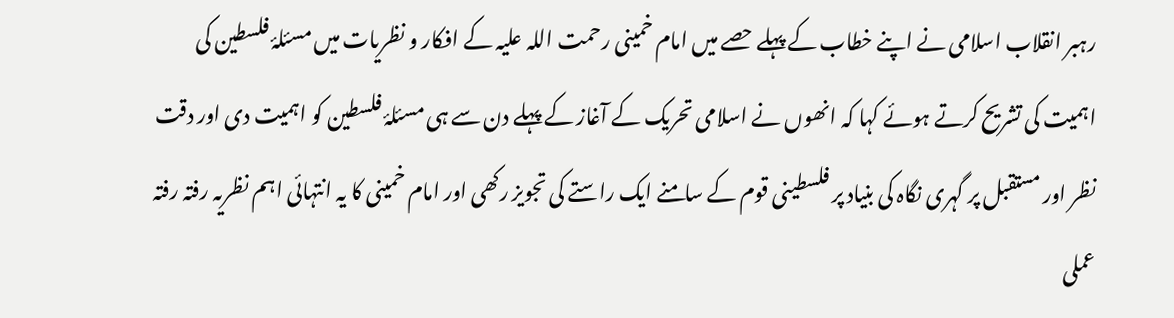رہبر انقلاب اسلامی نے اپنے خطاب کے پہلے حصے میں امام خمینی رحمت اللہ علیہ کے افکار و نظریات میں مسئلۂ فلسطین کی اہمیت کی تشریح کرتے ہوئے کہا کہ انھوں نے اسلامی تحریک کے آغاز کے پہلے دن سے ہی مسئلۂ فلسطین کو اہمیت دی اور دقت نظر اور مستقبل پر گہری نگاہ کی بنیاد پر فلسطینی قوم کے سامنے ایک راستے کی تجویز رکھی اور امام خمینی کا یہ انتہائی اہم نظریہ رفتہ رفتہ عملی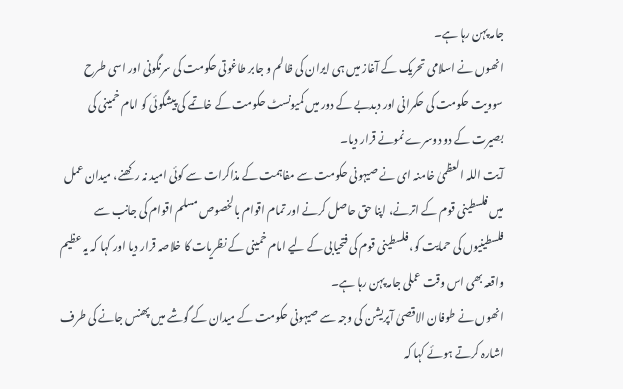جامہ پہن رہا ہے۔
انھوں نے اسلامی تحریک کے آغاز میں ہی ایران کی ظالم و جابر طاغوتی حکومت کی سرنگونی اور اسی طرح سوویت حکومت کی حکمرانی اور دبدبے کے دور میں کمیونسٹ حکومت کے خاتمے کی پیشگوئی کو امام خمینی کی بصیرت کے دو دوسرے نمونے قرار دیا۔
آیت اللہ العظمیٰ خامنہ ای نے صیہونی حکومت سے مفاہمت کے مذاکرات سے کوئی امید نہ رکھنے، میدان عمل میں فلسطینی قوم کے اترنے، اپنا حق حاصل کرنے اور تمام اقوام بالخصوص مسلم اقوام کی جانب سے فلسطینیوں کی حمایت کو، فلسطینی قوم کی فتحیابی کے لیے امام خمینی کے نظریات کا خلاصہ قرار دیا اور کہا کہ یہ عظیم واقعہ بھی اس وقت عملی جامہ پہن رہا ہے۔
انھوں نے طوفان الاقصیٰ آپریشن کی وجہ سے صیہونی حکومت کے میدان کے گوشے میں پھنس جانے کی طرف اشارہ کرتے ہوئے کہا کہ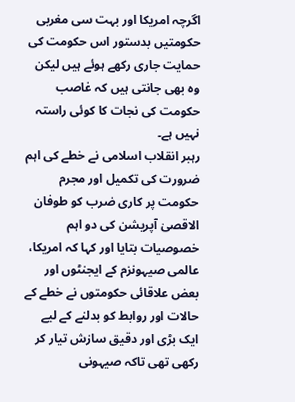اگرچہ امریکا اور بہت سی مغربی حکومتیں بدستور اس حکومت کی حمایت جاری رکھے ہوئے ہیں لیکن وہ بھی جانتی ہیں کہ غاصب حکومت کی نجات کا کوئی راستہ نہیں ہے۔
رہبر انقلاب اسلامی نے خطے کی اہم ضرورت کی تکمیل اور مجرم حکومت پر کاری ضرب کو طوفان الاقصیٰ آپریشن کی دو اہم خصوصیات بتایا اور کہا کہ امریکا، عالمی صیہونزم کے ایجنٹوں اور بعض علاقائی حکومتوں نے خطے کے حالات اور روابط کو بدلنے کے لیے ایک بڑی اور دقیق سازش تیار کر رکھی تھی تاکہ صیہونی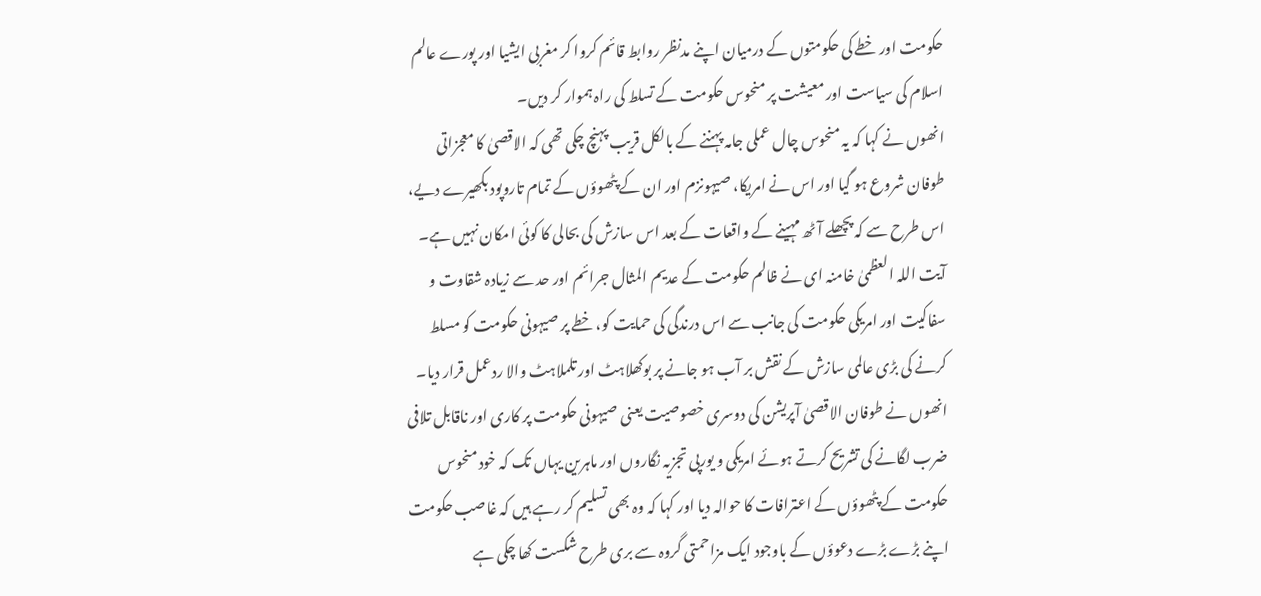حکومت اور خطے کی حکومتوں کے درمیان اپنے مدنظر روابط قائم کروا کر مغربی ایشیا اور پورے عالم اسلام کی سیاست اور معیشت پر منحوس حکومت کے تسلط کی راہ ہموار کر دیں۔
انھوں نے کہا کہ یہ منحوس چال عملی جامہ پہننے کے بالکل قریب پہنچ چکی تھی کہ الاقصیٰ کا معجزاتی طوفان شروع ہو گیا اور اس نے امریکا، صیہونزم اور ان کے پٹھوؤں کے تمام تاروپود بکھیرے دیے، اس طرح سے کہ پچھلے آٹھ مہینے کے واقعات کے بعد اس سازش کی بحالی کا کوئی امکان نہیں ہے۔
آیت اللہ العظمیٰ خامنہ ای نے ظالم حکومت کے عدیم المثال جرائم اور حد سے زیادہ شقاوت و سفاکیت اور امریکی حکومت کی جانب سے اس درندگی کی حمایت کو، خطے پر صیہونی حکومت کو مسلط کرنے کی بڑی عالمی سازش کے نقش بر آب ہو جانے پر بوکھلاہٹ اور تلملاہٹ والا ردعمل قرار دیا۔
انھوں نے طوفان الاقصیٰ آپریشن کی دوسری خصوصیت یعنی صیہونی حکومت پر کاری اور ناقابل تلافی ضرب لگانے کی تشریح کرتے ہوئے امریکی و یورپی تجزیہ نگاروں اور ماہرین یہاں تک کہ خود منحوس حکومت کے پٹھوؤں کے اعترافات کا حوالہ دیا اور کہا کہ وہ بھی تسلیم کر رہے ہیں کہ غاصب حکومت اپنے بڑے بڑے دعوؤں کے باوجود ایک مزاحمتی گروہ سے بری طرح شکست کھا چکی ہے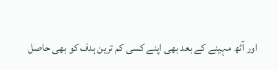اور آٹھ مہینے کے بعد بھی اپنے کسی کم ترین ہدف کو بھی حاصل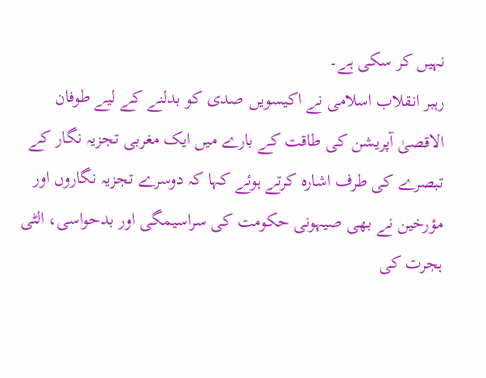نہیں کر سکی ہے۔
رہبر انقلاب اسلامی نے اکیسویں صدی کو بدلنے کے لیے طوفان الاقصیٰ آپریشن کی طاقت کے بارے میں ایک مغربی تجزیہ نگار کے تبصرے کی طرف اشارہ کرتے ہوئے کہا کہ دوسرے تجزیہ نگاروں اور مؤرخین نے بھی صیہونی حکومت کی سراسیمگی اور بدحواسی، الٹی ہجرت کی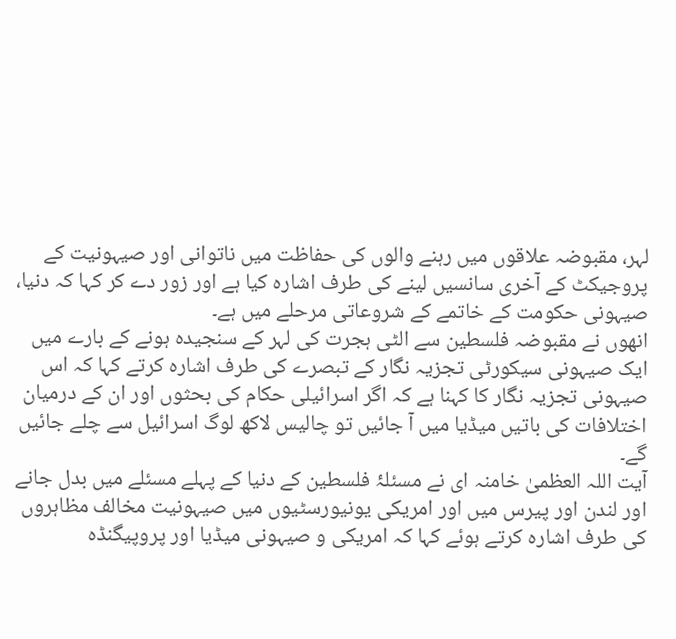لہر، مقبوضہ علاقوں میں رہنے والوں کی حفاظت میں ناتوانی اور صیہونیت کے پروجیکٹ کے آخری سانسیں لینے کی طرف اشارہ کیا ہے اور زور دے کر کہا کہ دنیا، صیہونی حکومت کے خاتمے کے شروعاتی مرحلے میں ہے۔
انھوں نے مقبوضہ فلسطین سے الٹی ہجرت کی لہر کے سنجیدہ ہونے کے بارے میں ایک صیہونی سیکورٹی تجزیہ نگار کے تبصرے کی طرف اشارہ کرتے کہا کہ اس صیہونی تجزیہ نگار کا کہنا ہے کہ اگر اسرائیلی حکام کی بحثوں اور ان کے درمیان اختلافات کی باتیں میڈیا میں آ جائیں تو چالیس لاکھ لوگ اسرائیل سے چلے جائیں گے۔
آیت اللہ العظمیٰ خامنہ ای نے مسئلۂ فلسطین کے دنیا کے پہلے مسئلے میں بدل جانے اور لندن اور پیرس میں اور امریکی یونیورسٹیوں میں صیہونیت مخالف مظاہروں کی طرف اشارہ کرتے ہوئے کہا کہ امریکی و صیہونی میڈیا اور پروپیگنڈہ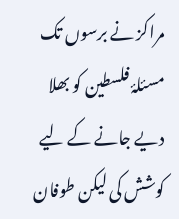مراکز نے برسوں تک مسئلۂ فلسطین کو بھلا دیے جانے کے لیے کوشش کی لیکن طوفان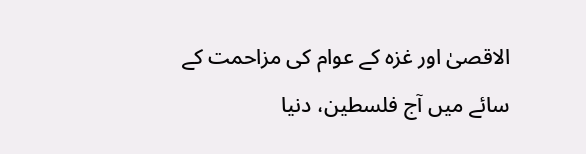الاقصیٰ اور غزہ کے عوام کی مزاحمت کے سائے میں آج فلسطین، دنیا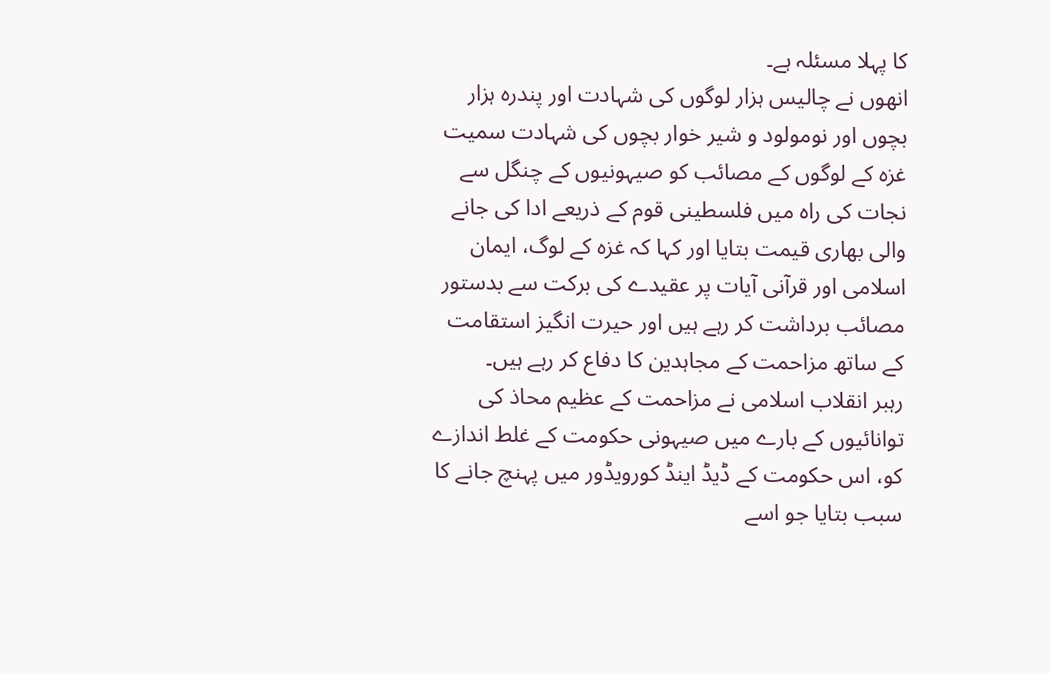کا پہلا مسئلہ ہے۔
انھوں نے چالیس ہزار لوگوں کی شہادت اور پندرہ ہزار بچوں اور نومولود و شیر خوار بچوں کی شہادت سمیت غزہ کے لوگوں کے مصائب کو صیہونیوں کے چنگل سے نجات کی راہ میں فلسطینی قوم کے ذریعے ادا کی جانے والی بھاری قیمت بتایا اور کہا کہ غزہ کے لوگ، ایمان اسلامی اور قرآنی آیات پر عقیدے کی برکت سے بدستور مصائب برداشت کر رہے ہیں اور حیرت انگیز استقامت کے ساتھ مزاحمت کے مجاہدین کا دفاع کر رہے ہیں۔
رہبر انقلاب اسلامی نے مزاحمت کے عظیم محاذ کی توانائیوں کے بارے میں صیہونی حکومت کے غلط اندازے کو، اس حکومت کے ڈیڈ اینڈ کورویڈور میں پہنچ جانے کا سبب بتایا جو اسے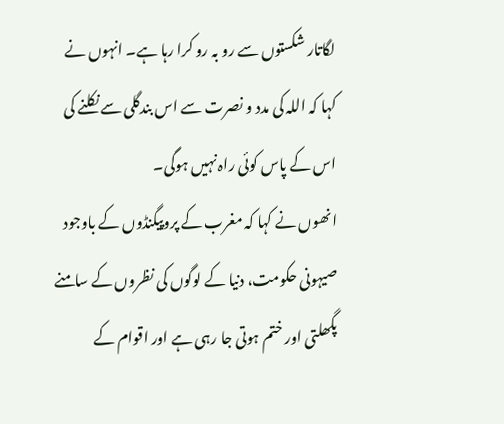لگاتار شکستوں سے رو بہ رو کرا رہا ہے۔ انہوں نے کہا کہ اللہ کی مدد و نصرت سے اس بندگلی سے نکلنے کی اس کے پاس کوئی راہ نہیں ہوگی۔
انھوں نے کہا کہ مغرب کے پروپیگنڈوں کے باوجود صیہونی حکومت، دنیا کے لوگوں کی نظروں کے سامنے پگھلتی اور ختم ہوتی جا رہی ہے اور اقوام کے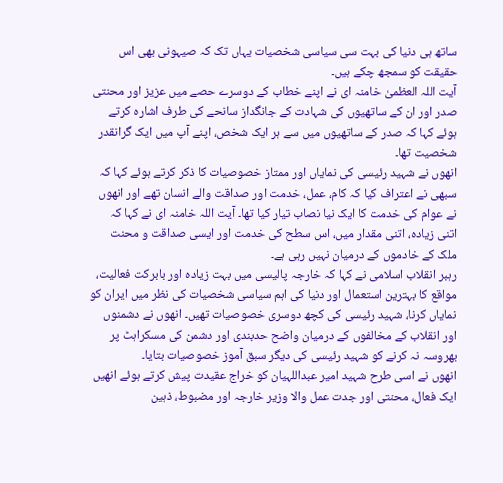ساتھ ہی دنیا کی بہت سی سیاسی شخصیات یہاں تک کہ صیہونی بھی اس حقیقت کو سمجھ چکے ہیں۔
آیت اللہ العظمیٰ خامنہ ای نے اپنے خطاب کے دوسرے حصے میں عزیز اور محنتی صدر اور ان کے ساتھیوں کی شہادت کے جانگداز سانحے کی طرف اشارہ کرتے ہوئے کہا کہ صدر کے ساتھیوں میں سے ہر ایک شخص، اپنے آپ میں ایک گرانقدر شخصیت تھا۔
انھوں نے شہید رئیسی کی نمایاں اور ممتاز خصوصیات کا ذکر کرتے ہوئے کہا کہ سبھی نے اعتراف کیا کہ کام، عمل، خدمت اور صداقت والے انسان تھے اور انھوں نے عوام کی خدمت کا ایک نیا نصاب تیار کیا تھا۔ آیت اللہ خامنہ ای نے کہا کہ اتنی زیادہ، اتنی مقدار میں، اس سطح کی خدمت اور ایسی صداقت و محنت ملک کے خادموں کے درمیان نہیں رہی ہے۔
رہبر انقلاب اسلامی نے کہا کہ خارجہ پالیسی میں بہت زیادہ اور بابرکت فعالیت، مواقع کا بہترین استعمال اور دنیا کی اہم سیاسی شخصیات کی نظر میں ایران کو نمایاں کرنا، شہید رئیسی کی کچھ دوسری خصوصیات تھیں۔ انھوں نے دشمنوں اور انقلاب کے مخالفوں کے درمیان واضح حدبندی اور دشمن کی مسکراہٹ پر بھروسہ نہ کرنے کو شہید رئیسی کی دیگر سبق آموز خصوصیات بتایا۔
انھوں نے اسی طرح شہید امیر عبداللہیان کو خراج عقیدت پیش کرتے ہوئے انھیں ایک فعال، محنتی اور جدت عمل والا وزیر خارجہ اور مضبوط، ذہین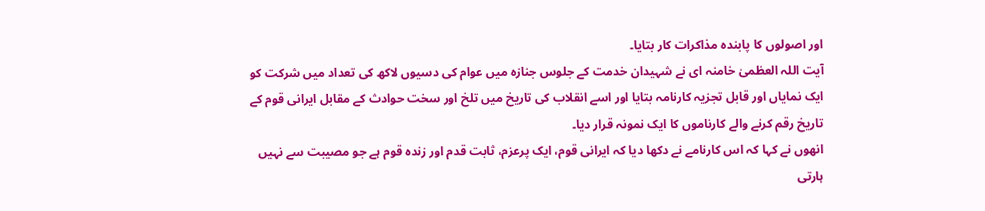اور اصولوں کا پابندہ مذاکرات کار بتایا۔
آیت اللہ العظمیٰ خامنہ ای نے شہیدان خدمت کے جلوس جنازہ میں عوام کی دسیوں لاکھ کی تعداد میں شرکت کو ایک نمایاں اور قابل تجزیہ کارنامہ بتایا اور اسے انقلاب کی تاریخ میں تلخ اور سخت حوادث کے مقابل ایرانی قوم کے تاریخ رقم کرنے والے کارناموں کا ایک نمونہ قرار دیا۔
انھوں نے کہا کہ اس کارنامے نے دکھا دیا کہ ایرانی قوم، ایک پرعزم، ثابت قدم اور زندہ قوم ہے جو مصیبت سے نہیں ہارتی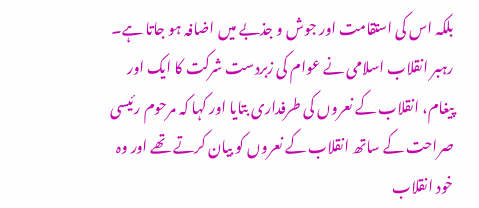بلکہ اس کی استقامت اور جوش و جذبے میں اضافہ ہو جاتا ہے۔
رہبر انقلاب اسلامی نے عوام کی زبردست شرکت کا ایک اور پیغام، انقلاب کے نعروں کی طرفداری بتایا اور کہا کہ مرحوم رئیسی صراحت کے ساتھ انقلاب کے نعروں کو بیان کرتے تھے اور وہ خود انقلاب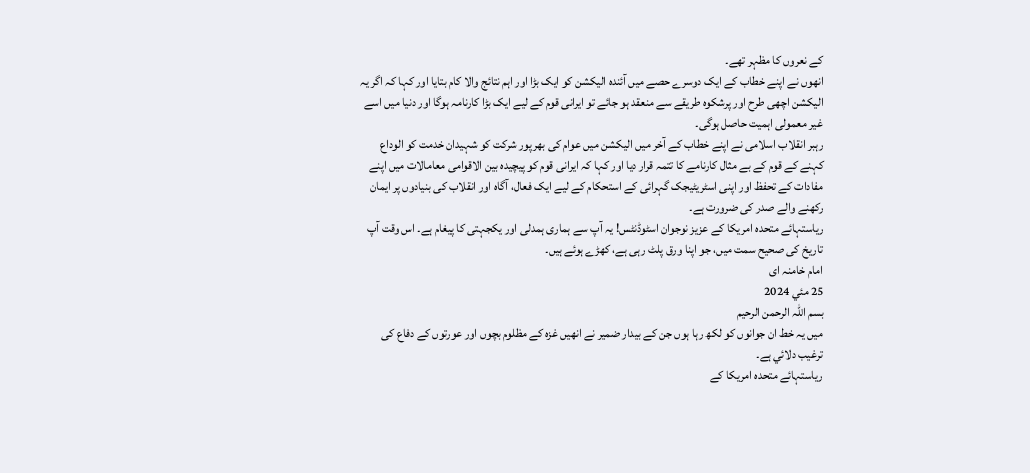کے نعروں کا مظہر تھے۔
انھوں نے اپنے خطاب کے ایک دوسرے حصے میں آئندہ الیکشن کو ایک بڑا اور اہم نتائج والا کام بتایا اور کہا کہ اگر یہ الیکشن اچھی طرح اور پرشکوہ طریقے سے منعقد ہو جائے تو ایرانی قوم کے لیے ایک بڑا کارنامہ ہوگا اور دنیا میں اسے غیر معمولی اہمیت حاصل ہوگی۔
رہبر انقلاب اسلامی نے اپنے خطاب کے آخر میں الیکشن میں عوام کی بھرپور شرکت کو شہیدان خدمت کو الوداع کہنے کے قوم کے بے مثال کارنامے کا تتمہ قرار دیا اور کہا کہ ایرانی قوم کو پیچیدہ بین الاقوامی معامالات میں اپنے مفادات کے تحفظ اور اپنی اسٹریٹیجک گہرائی کے استحکام کے لیے ایک فعال، آگاہ اور انقلاب کی بنیادوں پر ایمان رکھنے والے صدر کی ضرورت ہے۔
ریاستہائے متحدہ امریکا کے عزیز نوجوان اسٹوڈنٹس! یہ آپ سے ہماری ہمدلی اور یکجہتی کا پیغام ہے۔ اس وقت آپ تاریخ کی صحیح سمت میں، جو اپنا ورق پلٹ رہی ہے، کھڑے ہوئے ہیں۔
امام خامنہ ای
25 مئي 2024
بسم اللہ الرحمن الرحیم
میں یہ خط ان جوانوں کو لکھ رہا ہوں جن کے بیدار ضمیر نے انھیں غزہ کے مظلوم بچوں اور عورتوں کے دفاع کی ترغیب دلائي ہے۔
ریاستہائے متحدہ امریکا کے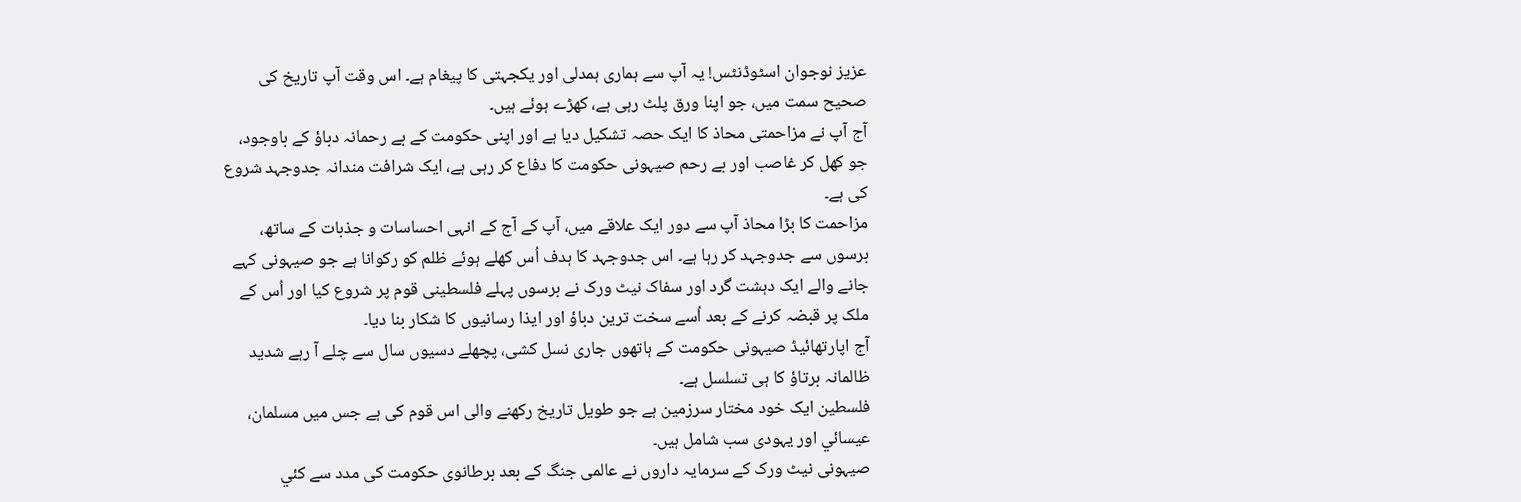عزیز نوجوان اسٹوڈنٹس! یہ آپ سے ہماری ہمدلی اور یکجہتی کا پیغام ہے۔ اس وقت آپ تاریخ کی صحیح سمت میں، جو اپنا ورق پلٹ رہی ہے، کھڑے ہوئے ہیں۔
آج آپ نے مزاحمتی محاذ کا ایک حصہ تشکیل دیا ہے اور اپنی حکومت کے بے رحمانہ دباؤ کے باوجود، جو کھل کر غاصب اور بے رحم صیہونی حکومت کا دفاع کر رہی ہے، ایک شرافت مندانہ جدوجہد شروع کی ہے۔
مزاحمت کا بڑا محاذ آپ سے دور ایک علاقے میں، آپ کے آج کے انہی احساسات و جذبات کے ساتھ، برسوں سے جدوجہد کر رہا ہے۔ اس جدوجہد کا ہدف اُس کھلے ہوئے ظلم کو رکوانا ہے جو صیہونی کہے جانے والے ایک دہشت گرد اور سفاک نیٹ ورک نے برسوں پہلے فلسطینی قوم پر شروع کیا اور اُس کے ملک پر قبضہ کرنے کے بعد اُسے سخت ترین دباؤ اور ایذا رسانیوں کا شکار بنا دیا۔
آج اپارتھائيڈ صیہونی حکومت کے ہاتھوں جاری نسل کشی، پچھلے دسیوں سال سے چلے آ رہے شدید ظالمانہ برتاؤ کا ہی تسلسل ہے۔
فلسطین ایک خود مختار سرزمین ہے جو طویل تاریخ رکھنے والی اس قوم کی ہے جس میں مسلمان، عیسائي اور یہودی سب شامل ہیں۔
صیہونی نیٹ ورک کے سرمایہ داروں نے عالمی جنگ کے بعد برطانوی حکومت کی مدد سے کئي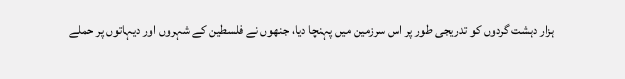ہزار دہشت گردوں کو تدریجی طور پر اس سرزمین میں پہنچا دیا، جنھوں نے فلسطین کے شہروں اور دیہاتوں پر حملے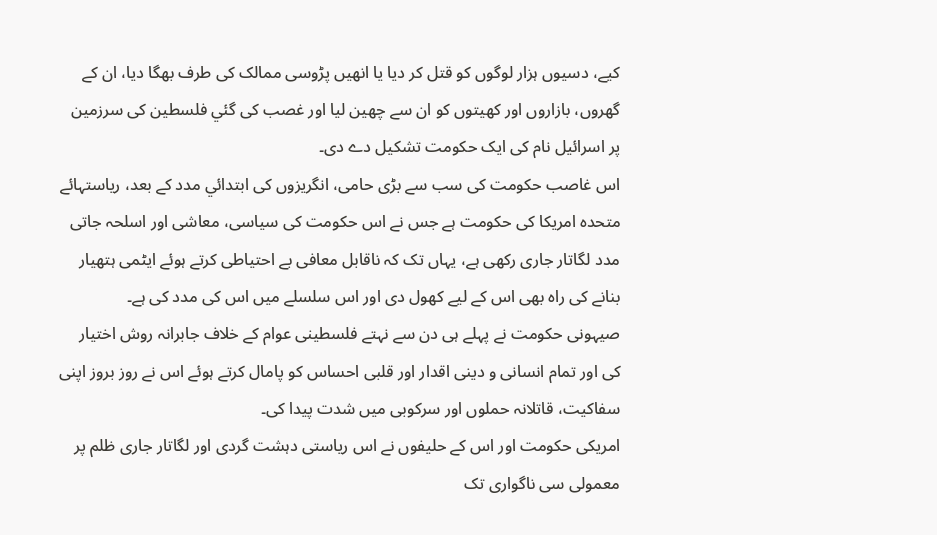کیے، دسیوں ہزار لوگوں کو قتل کر دیا یا انھیں پڑوسی ممالک کی طرف بھگا دیا، ان کے گھروں، بازاروں اور کھیتوں کو ان سے چھین لیا اور غصب کی گئي فلسطین کی سرزمین پر اسرائيل نام کی ایک حکومت تشکیل دے دی۔
اس غاصب حکومت کی سب سے بڑی حامی، انگریزوں کی ابتدائي مدد کے بعد، ریاستہائے متحدہ امریکا کی حکومت ہے جس نے اس حکومت کی سیاسی، معاشی اور اسلحہ جاتی مدد لگاتار جاری رکھی ہے، یہاں تک کہ ناقابل معافی بے احتیاطی کرتے ہوئے ایٹمی ہتھیار بنانے کی راہ بھی اس کے لیے کھول دی اور اس سلسلے میں اس کی مدد کی ہے۔
صیہونی حکومت نے پہلے ہی دن سے نہتے فلسطینی عوام کے خلاف جابرانہ روش اختیار کی اور تمام انسانی و دینی اقدار اور قلبی احساس کو پامال کرتے ہوئے اس نے روز بروز اپنی سفاکیت، قاتلانہ حملوں اور سرکوبی میں شدت پیدا کی۔
امریکی حکومت اور اس کے حلیفوں نے اس ریاستی دہشت گردی اور لگاتار جاری ظلم پر معمولی سی ناگواری تک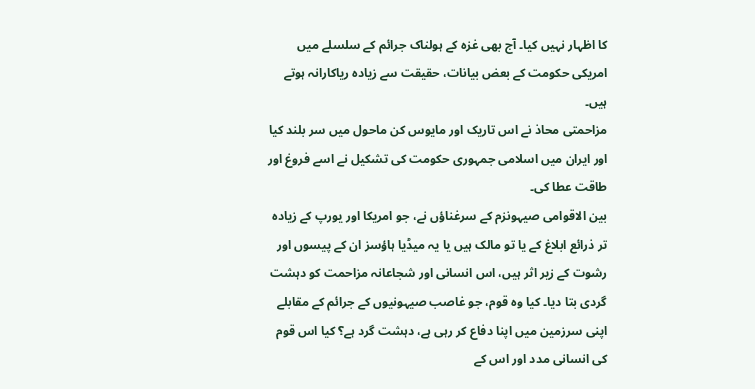کا اظہار نہیں کیا۔ آج بھی غزہ کے ہولناک جرائم کے سلسلے میں امریکی حکومت کے بعض بیانات، حقیقت سے زیادہ ریاکارانہ ہوتے ہیں۔
مزاحمتی محاذ نے اس تاریک اور مایوس کن ماحول میں سر بلند کیا اور ایران میں اسلامی جمہوری حکومت کی تشکیل نے اسے فروغ اور طاقت عطا کی۔
بین الاقوامی صیہونزم کے سرغناؤں نے، جو امریکا اور یورپ کے زیادہ تر ذرائع ابلاغ کے یا تو مالک ہیں یا یہ میڈیا ہاؤسز ان کے پیسوں اور رشوت کے زیر اثر ہیں، اس انسانی اور شجاعانہ مزاحمت کو دہشت گردی بتا دیا۔ کیا وہ قوم، جو غاصب صیہونیوں کے جرائم کے مقابلے اپنی سرزمین میں اپنا دفاع کر رہی ہے، دہشت گرد ہے؟ کیا اس قوم کی انسانی مدد اور اس کے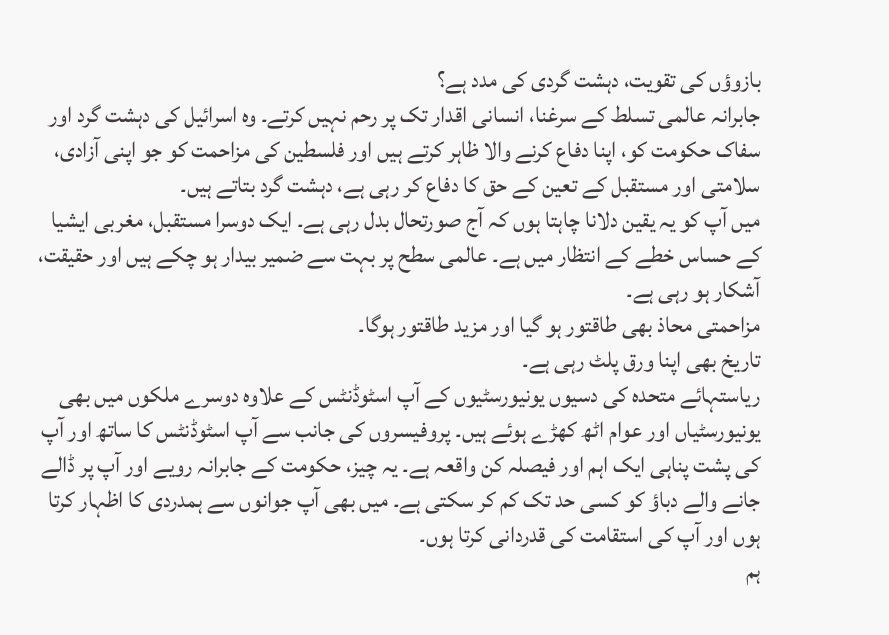بازوؤں کی تقویت، دہشت گردی کی مدد ہے؟
جابرانہ عالمی تسلط کے سرغنا، انسانی اقدار تک پر رحم نہیں کرتے۔ وہ اسرائيل کی دہشت گرد اور سفاک حکومت کو، اپنا دفاع کرنے والا ظاہر کرتے ہیں اور فلسطین کی مزاحمت کو جو اپنی آزادی، سلامتی اور مستقبل کے تعین کے حق کا دفاع کر رہی ہے، دہشت گرد بتاتے ہیں۔
میں آپ کو یہ یقین دلانا چاہتا ہوں کہ آج صورتحال بدل رہی ہے۔ ایک دوسرا مستقبل، مغربی ایشیا کے حساس خطے کے انتظار میں ہے۔ عالمی سطح پر بہت سے ضمیر بیدار ہو چکے ہیں اور حقیقت، آشکار ہو رہی ہے۔
مزاحمتی محاذ بھی طاقتور ہو گيا اور مزید طاقتور ہوگا۔
تاریخ بھی اپنا ورق پلٹ رہی ہے۔
ریاستہائے متحدہ کی دسیوں یونیورسٹیوں کے آپ اسٹوڈنٹس کے علاوہ دوسرے ملکوں میں بھی یونیورسٹیاں اور عوام اٹھ کھڑے ہوئے ہیں۔ پروفیسروں کی جانب سے آپ اسٹوڈنٹس کا ساتھ اور آپ کی پشت پناہی ایک اہم اور فیصلہ کن واقعہ ہے۔ یہ چیز، حکومت کے جابرانہ رویے اور آپ پر ڈالے جانے والے دباؤ کو کسی حد تک کم کر سکتی ہے۔ میں بھی آپ جوانوں سے ہمدردی کا اظہار کرتا ہوں اور آپ کی استقامت کی قدردانی کرتا ہوں۔
ہم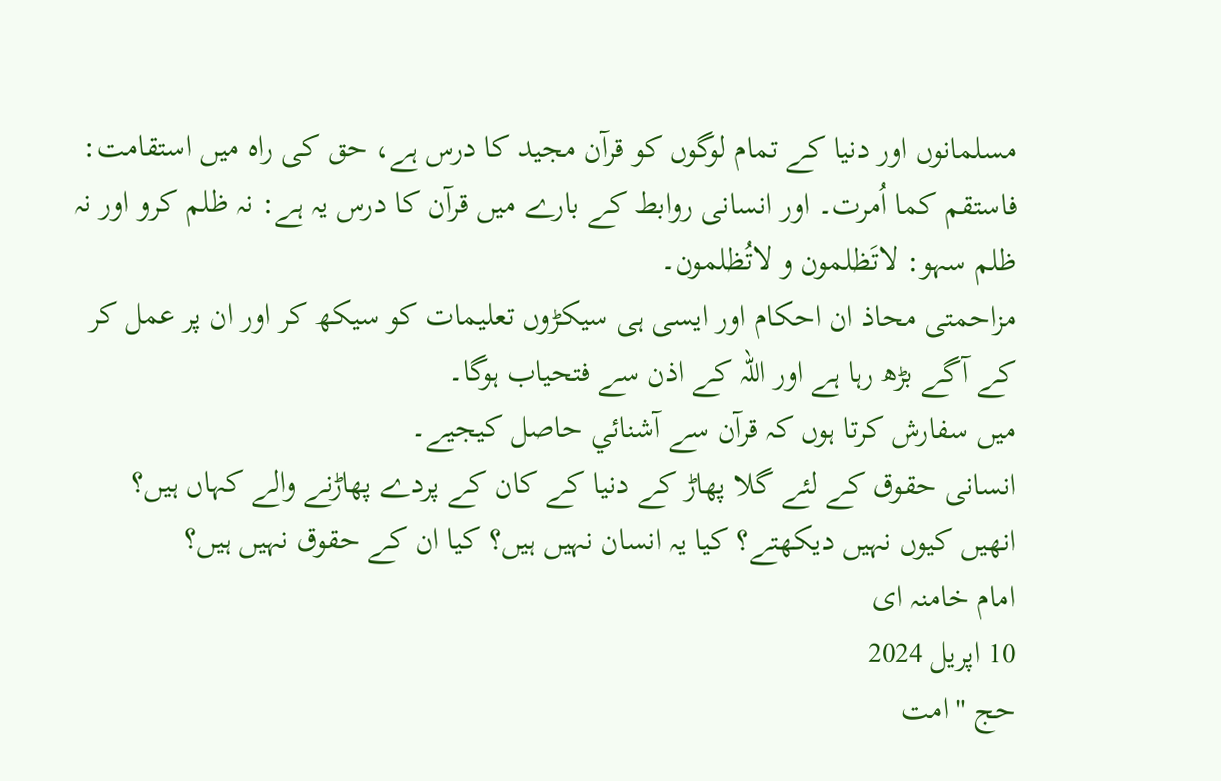مسلمانوں اور دنیا کے تمام لوگوں کو قرآن مجید کا درس ہے، حق کی راہ میں استقامت: فاستقم کما اُمرت۔ اور انسانی روابط کے بارے میں قرآن کا درس یہ ہے: نہ ظلم کرو اور نہ ظلم سہو: لاتَظلمون و لاتُظلمون۔
مزاحمتی محاذ ان احکام اور ایسی ہی سیکڑوں تعلیمات کو سیکھ کر اور ان پر عمل کر کے آگے بڑھ رہا ہے اور اللہ کے اذن سے فتحیاب ہوگا۔
میں سفارش کرتا ہوں کہ قرآن سے آشنائي حاصل کیجیے۔
انسانی حقوق کے لئے گلا پھاڑ کے دنیا کے کان کے پردے پھاڑنے والے کہاں ہیں؟ انھیں کیوں نہیں دیکھتے؟ کیا یہ انسان نہیں ہیں؟ کیا ان کے حقوق نہیں ہیں؟
امام خامنہ ای
10 اپریل 2024
حج "امت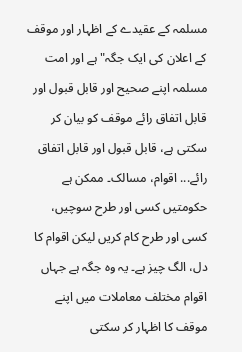مسلمہ کے عقیدے کے اظہار اور موقف کے اعلان کی ایک جگہ" ہے اور امت مسلمہ اپنے صحیح اور قابل قبول اور قابل اتفاق رائے موقف کو بیان کر سکتی ہے، قابل قبول اور قابل اتفاق رائے... اقوام، مسالک۔ ممکن ہے حکومتیں کسی اور طرح سوچیں، کسی اور طرح کام کریں لیکن اقوام کا دل، الگ چیز ہے۔ یہ وہ جگہ ہے جہاں اقوام مختلف معاملات میں اپنے موقف کا اظہار کر سکتی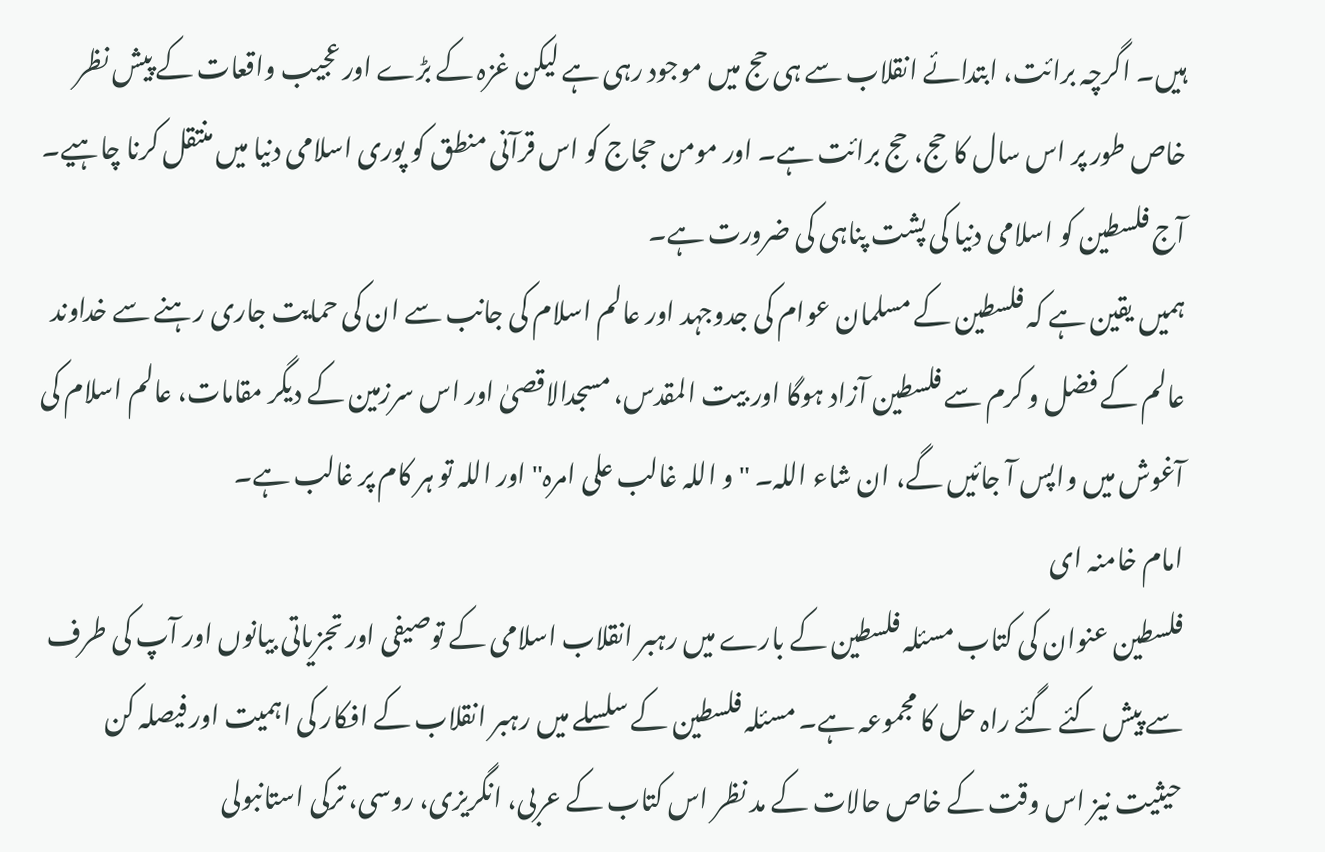ہیں۔ اگرچہ برائت، ابتدائے انقلاب سے ہی حج میں موجود رہی ہے لیکن غزہ کے بڑے اور عجیب واقعات کے پیش نظر خاص طور پر اس سال کا حج، حج برائت ہے۔ اور مومن حجاج کو اس قرآنی منطق کو پوری اسلامی دنیا میں منتقل کرنا چاہیے۔ آج فلسطین کو اسلامی دنیا کی پشت پناہی کی ضرورت ہے۔
ہمیں یقین ہے کہ فلسطین کے مسلمان عوام کی جدوجہد اور عالم اسلام کی جانب سے ان کی حمایت جاری رہنے سے خداوند عالم کے فضل و کرم سے فلسطین آزاد ہوگا اور بیت المقدس، مسجدالاقصیٰ اور اس سرزمین کے دیگر مقامات، عالم اسلام کی آغوش میں واپس آ جائيں گے، ان شاء اللہ۔ "و اللہ غالب علی امرہ" اور اللہ تو ہر کام پر غالب ہے۔
امام خامنہ ای
فلسطین عنوان کی کتاب مسئلہ فلسطین کے بارے میں رہبر انقلاب اسلامی کے توصیفی اور تجزیاتی بیانوں اور آپ کی طرف سے پیش کئے گئے راہ حل کا مجموعہ ہے۔ مسئلہ فلسطین کے سلسلے میں رہبر انقلاب کے افکار کی اہمیت اور فیصلہ کن حیثیت نیز اس وقت کے خاص حالات کے مد نظر اس کتاب کے عربی، انگریزی، روسی، ترکی استانبولی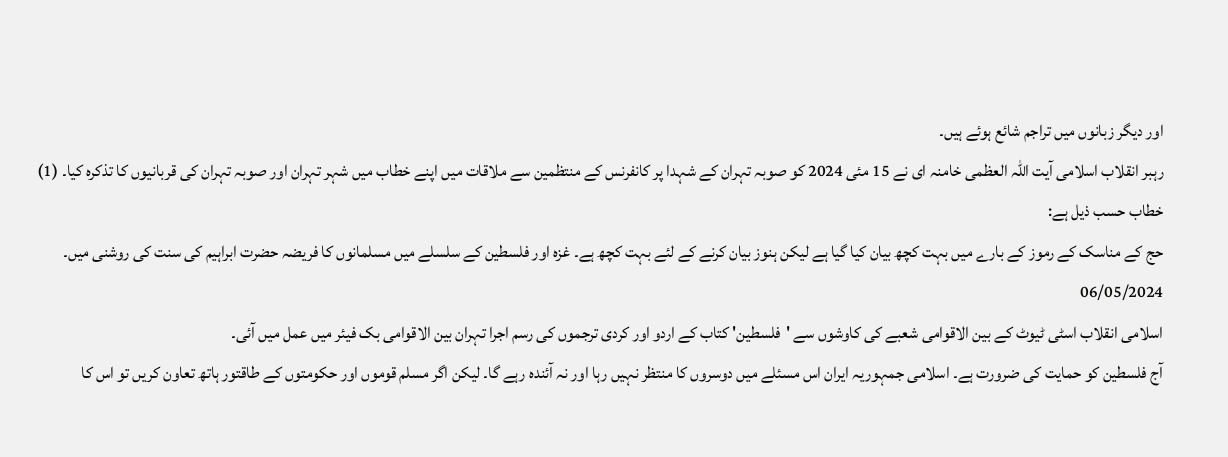اور دیگر زبانوں میں تراجم شائع ہوئے ہیں۔
رہبر انقلاب اسلامی آیت اللہ العظمی خامنہ ای نے 15 مئی 2024 کو صوبہ تہران کے شہدا پر کانفرنس کے منتظمین سے ملاقات میں اپنے خطاب میں شہر تہران اور صوبہ تہران کی قربانیوں کا تذکرہ کیا۔ (1)
خطاب حسب ذیل ہے:
حج کے مناسک کے رموز کے بارے میں بہت کچھ بیان کیا گیا ہے لیکن ہنوز بیان کرنے کے لئے بہت کچھ ہے۔ غزہ اور فلسطین کے سلسلے میں مسلمانوں کا فریضہ حضرت ابراہیم کی سنت کی روشنی میں۔
06/05/2024
اسلامی انقلاب اسٹی ٹیوٹ کے بین الاقوامی شعبے کی کاوشوں سے 'فلسطین' کتاب کے اردو اور کردی ترجموں کی رسم اجرا تہران بین الاقوامی بک فیئر میں عمل میں آئی۔
آج فلسطین کو حمایت کی ضرورت ہے۔ اسلامی جمہوریہ ایران اس مسئلے میں دوسروں کا منتظر نہیں رہا اور نہ آئندہ رہے گا۔ لیکن اگر مسلم قوموں اور حکومتوں کے طاقتور ہاتھ تعاون کریں تو اس کا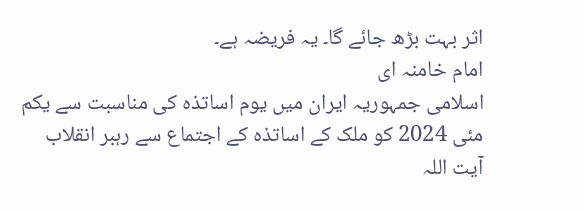اثر بہت بڑھ جائے گا۔ یہ فریضہ ہے۔
امام خامنہ ای
اسلامی جمہوریہ ایران میں یوم اساتذہ کی مناسبت سے یکم مئی 2024 کو ملک کے اساتذہ کے اجتماع سے رہبر انقلاب آیت اللہ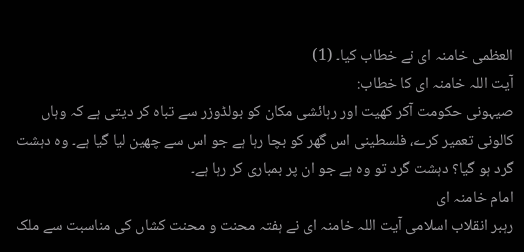العظمی خامنہ ای نے خطاب کیا۔ (1)
آیت اللہ خامنہ ای کا خطاب:
صیہونی حکومت آکر کھیت اور رہائشی مکان کو بولڈوزر سے تباہ کر دیتی ہے کہ وہاں کالونی تعمیر کرے، فلسطینی اس گھر کو بچا رہا ہے جو اس سے چھین لیا گيا ہے۔ وہ دہشت گرد ہو گیا؟ دہشت گرد تو وہ ہے جو ان پر بمباری کر رہا ہے۔
امام خامنہ ای
رہبر انقلاب اسلامی آیت اللہ خامنہ ای نے ہفتہ محنت و محنت کشاں کی مناسبت سے ملک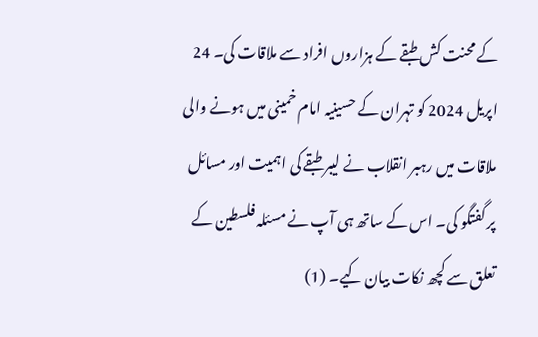کے محنت کش طبقے کے ہزاروں افراد سے ملاقات کی۔ 24 اپریل 2024 کو تہران کے حسینیہ امام خمینی میں ہونے والی ملاقات میں رہبر انقلاب نے لیبر طبقے کی اہمیت اور مسائل پر گفتگو کی۔ اس کے ساتھ ہی آپ نے مسئلہ فلسطین کے تعلق سے کچھ نکات بیان کیے۔ (1)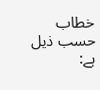خطاب حسب ذیل ہے: